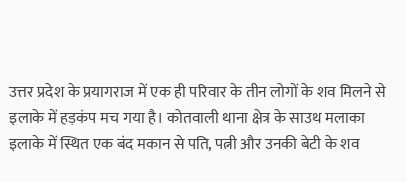उत्तर प्रदेश के प्रयागराज में एक ही परिवार के तीन लोगों के शव मिलने से इलाके में हड़कंप मच गया है। कोतवाली थाना क्षेत्र के साउथ मलाका इलाके में स्थित एक बंद मकान से पति, पत्नी और उनकी बेटी के शव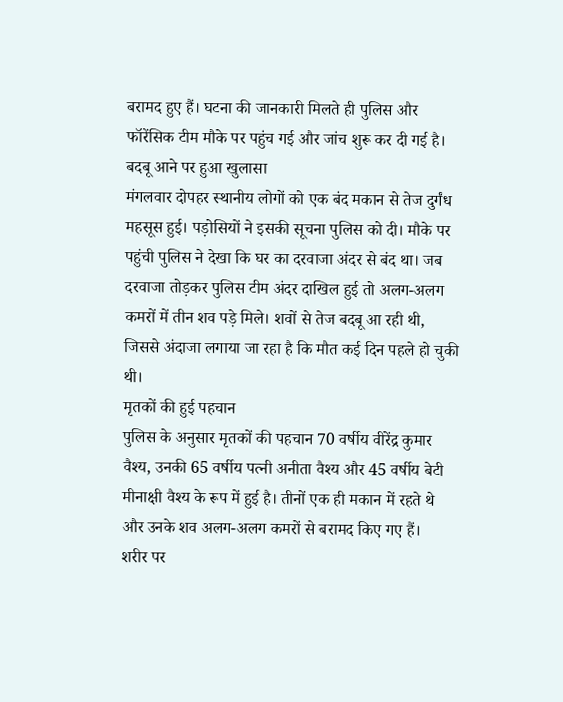बरामद हुए हैं। घटना की जानकारी मिलते ही पुलिस और फॉरेंसिक टीम मौके पर पहुंच गई और जांच शुरू कर दी गई है।
बदबू आने पर हुआ खुलासा
मंगलवार दोपहर स्थानीय लोगों को एक बंद मकान से तेज दुर्गंध महसूस हुई। पड़ोसियों ने इसकी सूचना पुलिस को दी। मौके पर पहुंची पुलिस ने देखा कि घर का दरवाजा अंदर से बंद था। जब दरवाजा तोड़कर पुलिस टीम अंदर दाखिल हुई तो अलग-अलग कमरों में तीन शव पड़े मिले। शवों से तेज बदबू आ रही थी, जिससे अंदाजा लगाया जा रहा है कि मौत कई दिन पहले हो चुकी थी।
मृतकों की हुई पहचान
पुलिस के अनुसार मृतकों की पहचान 70 वर्षीय वीरेंद्र कुमार वैश्य, उनकी 65 वर्षीय पत्नी अनीता वैश्य और 45 वर्षीय बेटी मीनाक्षी वैश्य के रूप में हुई है। तीनों एक ही मकान में रहते थे और उनके शव अलग-अलग कमरों से बरामद किए गए हैं।
शरीर पर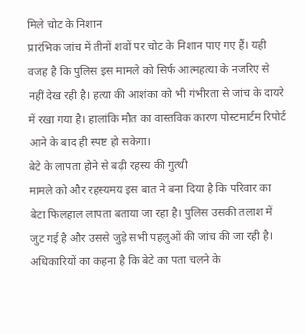मिले चोट के निशान
प्रारंभिक जांच में तीनों शवों पर चोट के निशान पाए गए हैं। यही वजह है कि पुलिस इस मामले को सिर्फ आत्महत्या के नजरिए से नहीं देख रही है। हत्या की आशंका को भी गंभीरता से जांच के दायरे में रखा गया है। हालांकि मौत का वास्तविक कारण पोस्टमार्टम रिपोर्ट आने के बाद ही स्पष्ट हो सकेगा।
बेटे के लापता होने से बढ़ी रहस्य की गुत्थी
मामले को और रहस्यमय इस बात ने बना दिया है कि परिवार का बेटा फिलहाल लापता बताया जा रहा है। पुलिस उसकी तलाश में जुट गई है और उससे जुड़े सभी पहलुओं की जांच की जा रही है। अधिकारियों का कहना है कि बेटे का पता चलने के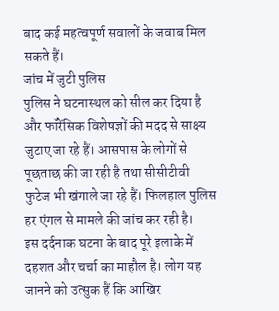बाद कई महत्वपूर्ण सवालों के जवाब मिल सकते हैं।
जांच में जुटी पुलिस
पुलिस ने घटनास्थल को सील कर दिया है और फॉरेंसिक विशेषज्ञों की मदद से साक्ष्य जुटाए जा रहे हैं। आसपास के लोगों से पूछताछ की जा रही है तथा सीसीटीवी फुटेज भी खंगाले जा रहे हैं। फिलहाल पुलिस हर एंगल से मामले की जांच कर रही है।
इस दर्दनाक घटना के बाद पूरे इलाके में दहशत और चर्चा का माहौल है। लोग यह जानने को उत्सुक हैं कि आखिर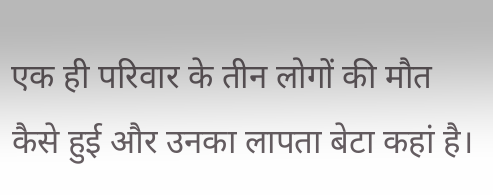एक ही परिवार के तीन लोगों की मौत कैसे हुई और उनका लापता बेटा कहां है।